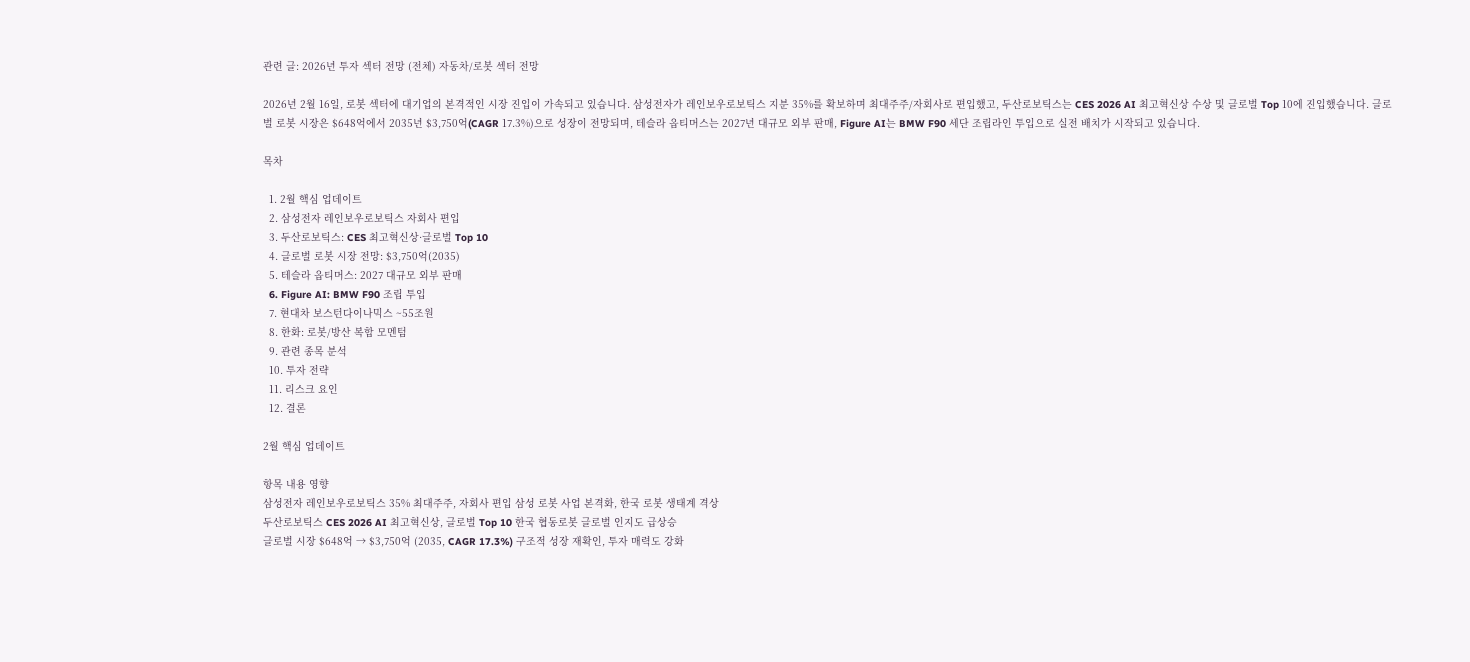관련 글: 2026년 투자 섹터 전망 (전체) 자동차/로봇 섹터 전망

2026년 2월 16일, 로봇 섹터에 대기업의 본격적인 시장 진입이 가속되고 있습니다. 삼성전자가 레인보우로보틱스 지분 35%를 확보하며 최대주주/자회사로 편입했고, 두산로보틱스는 CES 2026 AI 최고혁신상 수상 및 글로벌 Top 10에 진입했습니다. 글로벌 로봇 시장은 $648억에서 2035년 $3,750억(CAGR 17.3%)으로 성장이 전망되며, 테슬라 옵티머스는 2027년 대규모 외부 판매, Figure AI는 BMW F90 세단 조립라인 투입으로 실전 배치가 시작되고 있습니다.

목차

  1. 2월 핵심 업데이트
  2. 삼성전자 레인보우로보틱스 자회사 편입
  3. 두산로보틱스: CES 최고혁신상·글로벌 Top 10
  4. 글로벌 로봇 시장 전망: $3,750억(2035)
  5. 테슬라 옵티머스: 2027 대규모 외부 판매
  6. Figure AI: BMW F90 조립 투입
  7. 현대차 보스턴다이나믹스 ~55조원
  8. 한화: 로봇/방산 복합 모멘텀
  9. 관련 종목 분석
  10. 투자 전략
  11. 리스크 요인
  12. 결론

2월 핵심 업데이트

항목 내용 영향
삼성전자 레인보우로보틱스 35% 최대주주, 자회사 편입 삼성 로봇 사업 본격화, 한국 로봇 생태계 격상
두산로보틱스 CES 2026 AI 최고혁신상, 글로벌 Top 10 한국 협동로봇 글로벌 인지도 급상승
글로벌 시장 $648억 → $3,750억 (2035, CAGR 17.3%) 구조적 성장 재확인, 투자 매력도 강화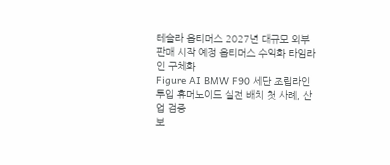테슬라 옵티머스 2027년 대규모 외부 판매 시작 예정 옵티머스 수익화 타임라인 구체화
Figure AI BMW F90 세단 조립라인 투입 휴머노이드 실전 배치 첫 사례, 산업 검증
보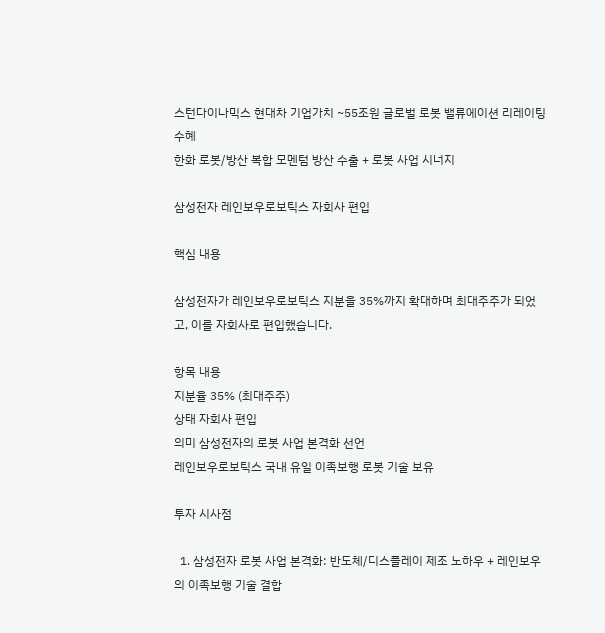스턴다이나믹스 현대차 기업가치 ~55조원 글로벌 로봇 밸류에이션 리레이팅 수혜
한화 로봇/방산 복합 모멘텀 방산 수출 + 로봇 사업 시너지

삼성전자 레인보우로보틱스 자회사 편입

핵심 내용

삼성전자가 레인보우로보틱스 지분을 35%까지 확대하며 최대주주가 되었고, 이를 자회사로 편입했습니다.

항목 내용
지분율 35% (최대주주)
상태 자회사 편입
의미 삼성전자의 로봇 사업 본격화 선언
레인보우로보틱스 국내 유일 이족보행 로봇 기술 보유

투자 시사점

  1. 삼성전자 로봇 사업 본격화: 반도체/디스플레이 제조 노하우 + 레인보우의 이족보행 기술 결합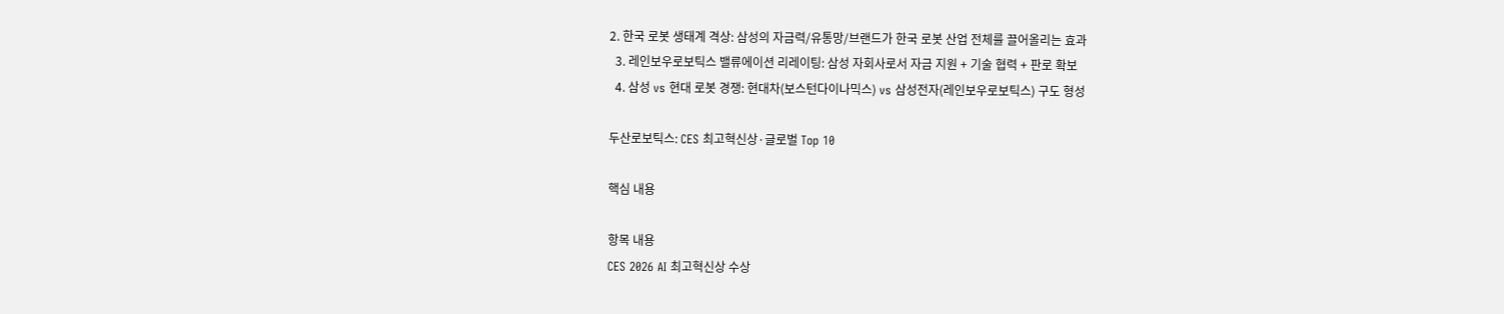2. 한국 로봇 생태계 격상: 삼성의 자금력/유통망/브랜드가 한국 로봇 산업 전체를 끌어올리는 효과
  3. 레인보우로보틱스 밸류에이션 리레이팅: 삼성 자회사로서 자금 지원 + 기술 협력 + 판로 확보
  4. 삼성 vs 현대 로봇 경쟁: 현대차(보스턴다이나믹스) vs 삼성전자(레인보우로보틱스) 구도 형성

두산로보틱스: CES 최고혁신상·글로벌 Top 10

핵심 내용

항목 내용
CES 2026 AI 최고혁신상 수상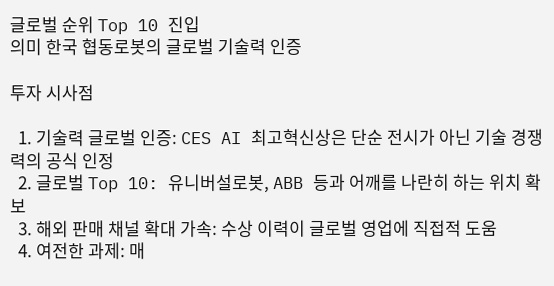글로벌 순위 Top 10 진입
의미 한국 협동로봇의 글로벌 기술력 인증

투자 시사점

  1. 기술력 글로벌 인증: CES AI 최고혁신상은 단순 전시가 아닌 기술 경쟁력의 공식 인정
  2. 글로벌 Top 10: 유니버설로봇, ABB 등과 어깨를 나란히 하는 위치 확보
  3. 해외 판매 채널 확대 가속: 수상 이력이 글로벌 영업에 직접적 도움
  4. 여전한 과제: 매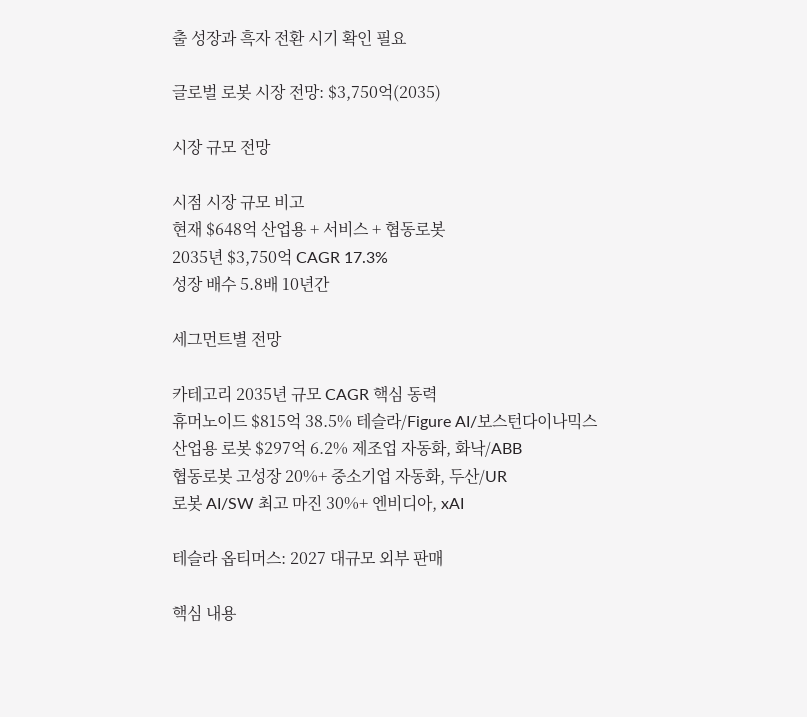출 성장과 흑자 전환 시기 확인 필요

글로벌 로봇 시장 전망: $3,750억(2035)

시장 규모 전망

시점 시장 규모 비고
현재 $648억 산업용 + 서비스 + 협동로봇
2035년 $3,750억 CAGR 17.3%
성장 배수 5.8배 10년간

세그먼트별 전망

카테고리 2035년 규모 CAGR 핵심 동력
휴머노이드 $815억 38.5% 테슬라/Figure AI/보스턴다이나믹스
산업용 로봇 $297억 6.2% 제조업 자동화, 화낙/ABB
협동로봇 고성장 20%+ 중소기업 자동화, 두산/UR
로봇 AI/SW 최고 마진 30%+ 엔비디아, xAI

테슬라 옵티머스: 2027 대규모 외부 판매

핵심 내용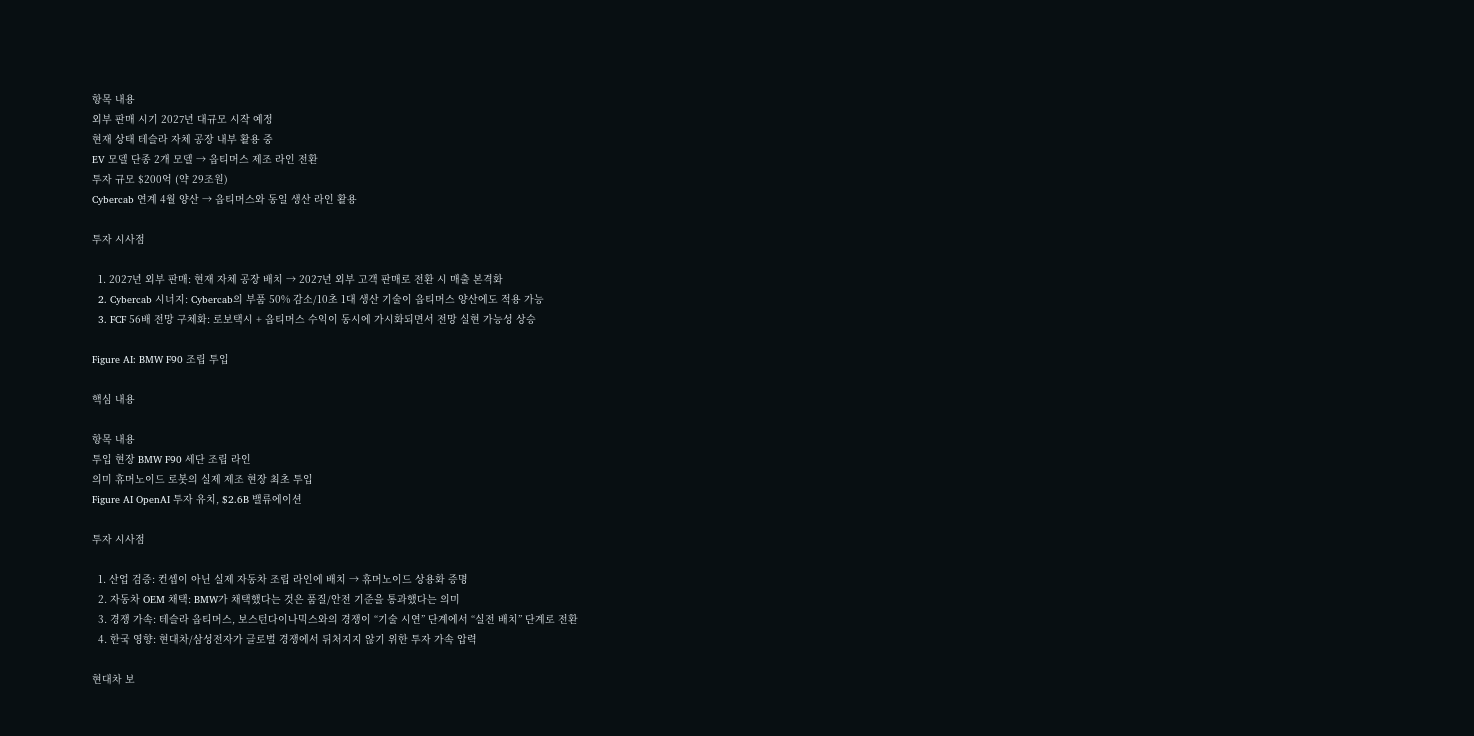항목 내용
외부 판매 시기 2027년 대규모 시작 예정
현재 상태 테슬라 자체 공장 내부 활용 중
EV 모델 단종 2개 모델 → 옵티머스 제조 라인 전환
투자 규모 $200억 (약 29조원)
Cybercab 연계 4월 양산 → 옵티머스와 동일 생산 라인 활용

투자 시사점

  1. 2027년 외부 판매: 현재 자체 공장 배치 → 2027년 외부 고객 판매로 전환 시 매출 본격화
  2. Cybercab 시너지: Cybercab의 부품 50% 감소/10초 1대 생산 기술이 옵티머스 양산에도 적용 가능
  3. FCF 56배 전망 구체화: 로보택시 + 옵티머스 수익이 동시에 가시화되면서 전망 실현 가능성 상승

Figure AI: BMW F90 조립 투입

핵심 내용

항목 내용
투입 현장 BMW F90 세단 조립 라인
의미 휴머노이드 로봇의 실제 제조 현장 최초 투입
Figure AI OpenAI 투자 유치, $2.6B 밸류에이션

투자 시사점

  1. 산업 검증: 컨셉이 아닌 실제 자동차 조립 라인에 배치 → 휴머노이드 상용화 증명
  2. 자동차 OEM 채택: BMW가 채택했다는 것은 품질/안전 기준을 통과했다는 의미
  3. 경쟁 가속: 테슬라 옵티머스, 보스턴다이나믹스와의 경쟁이 “기술 시연” 단계에서 “실전 배치” 단계로 전환
  4. 한국 영향: 현대차/삼성전자가 글로벌 경쟁에서 뒤처지지 않기 위한 투자 가속 압력

현대차 보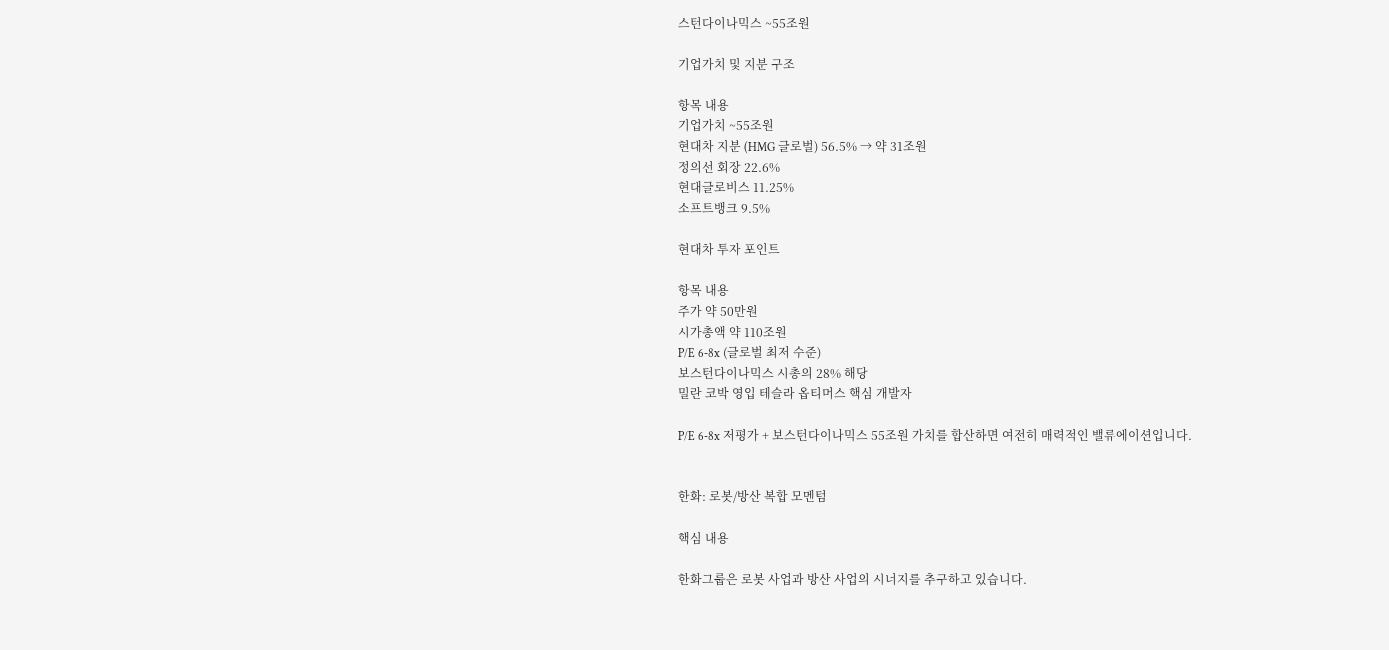스턴다이나믹스 ~55조원

기업가치 및 지분 구조

항목 내용
기업가치 ~55조원
현대차 지분 (HMG 글로벌) 56.5% → 약 31조원
정의선 회장 22.6%
현대글로비스 11.25%
소프트뱅크 9.5%

현대차 투자 포인트

항목 내용
주가 약 50만원
시가총액 약 110조원
P/E 6-8x (글로벌 최저 수준)
보스턴다이나믹스 시총의 28% 해당
밀란 코박 영입 테슬라 옵티머스 핵심 개발자

P/E 6-8x 저평가 + 보스턴다이나믹스 55조원 가치를 합산하면 여전히 매력적인 밸류에이션입니다.


한화: 로봇/방산 복합 모멘텀

핵심 내용

한화그룹은 로봇 사업과 방산 사업의 시너지를 추구하고 있습니다.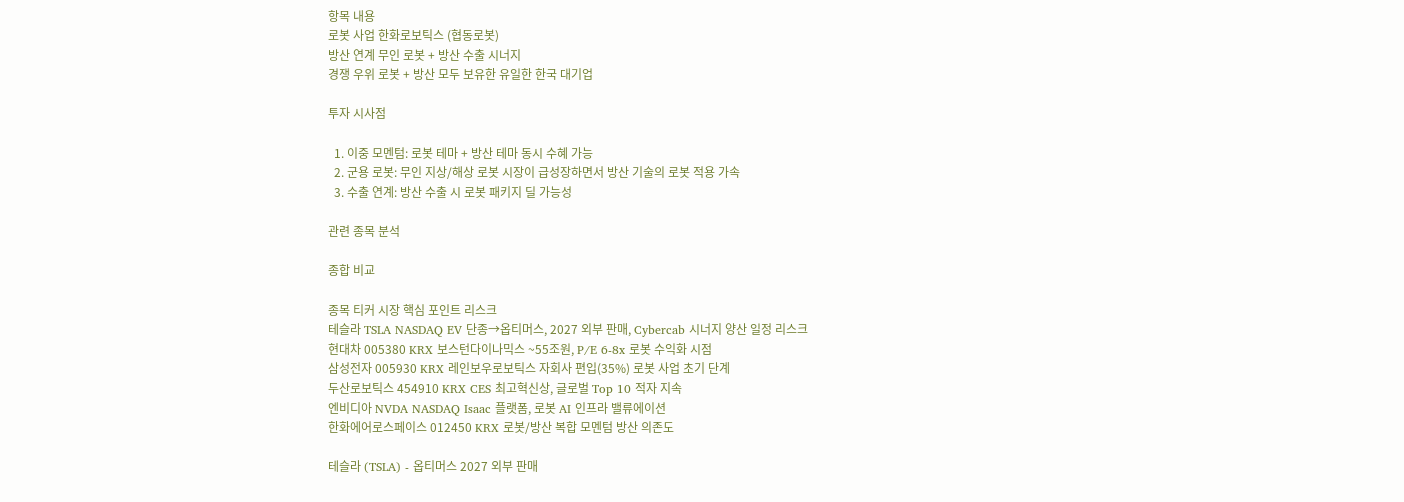항목 내용
로봇 사업 한화로보틱스 (협동로봇)
방산 연계 무인 로봇 + 방산 수출 시너지
경쟁 우위 로봇 + 방산 모두 보유한 유일한 한국 대기업

투자 시사점

  1. 이중 모멘텀: 로봇 테마 + 방산 테마 동시 수혜 가능
  2. 군용 로봇: 무인 지상/해상 로봇 시장이 급성장하면서 방산 기술의 로봇 적용 가속
  3. 수출 연계: 방산 수출 시 로봇 패키지 딜 가능성

관련 종목 분석

종합 비교

종목 티커 시장 핵심 포인트 리스크
테슬라 TSLA NASDAQ EV 단종→옵티머스, 2027 외부 판매, Cybercab 시너지 양산 일정 리스크
현대차 005380 KRX 보스턴다이나믹스 ~55조원, P/E 6-8x 로봇 수익화 시점
삼성전자 005930 KRX 레인보우로보틱스 자회사 편입(35%) 로봇 사업 초기 단계
두산로보틱스 454910 KRX CES 최고혁신상, 글로벌 Top 10 적자 지속
엔비디아 NVDA NASDAQ Isaac 플랫폼, 로봇 AI 인프라 밸류에이션
한화에어로스페이스 012450 KRX 로봇/방산 복합 모멘텀 방산 의존도

테슬라 (TSLA) - 옵티머스 2027 외부 판매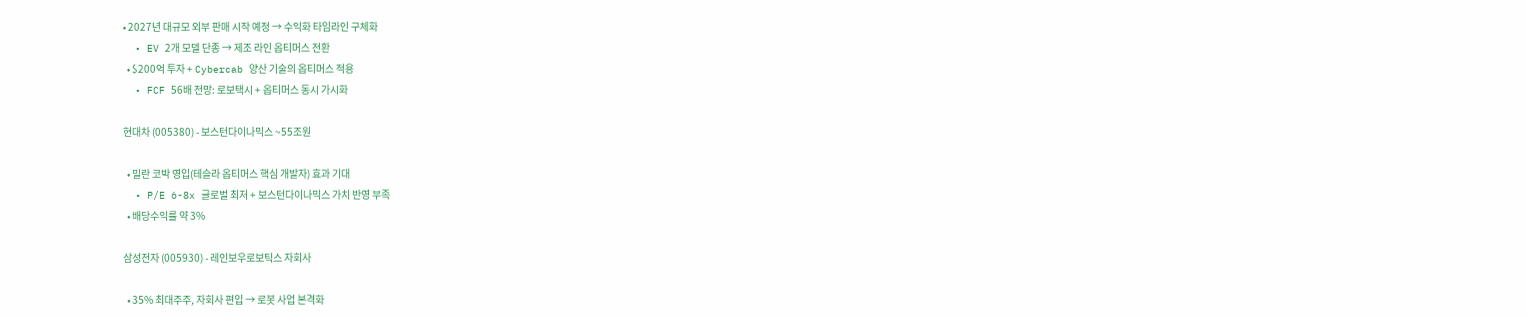• 2027년 대규모 외부 판매 시작 예정 → 수익화 타임라인 구체화
  • EV 2개 모델 단종 → 제조 라인 옵티머스 전환
  • $200억 투자 + Cybercab 양산 기술의 옵티머스 적용
  • FCF 56배 전망: 로보택시 + 옵티머스 동시 가시화

현대차 (005380) - 보스턴다이나믹스 ~55조원

  • 밀란 코박 영입(테슬라 옵티머스 핵심 개발자) 효과 기대
  • P/E 6-8x 글로벌 최저 + 보스턴다이나믹스 가치 반영 부족
  • 배당수익률 약 3%

삼성전자 (005930) - 레인보우로보틱스 자회사

  • 35% 최대주주, 자회사 편입 → 로봇 사업 본격화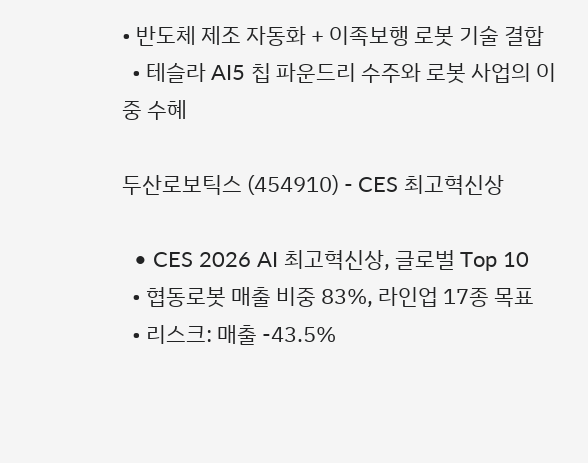• 반도체 제조 자동화 + 이족보행 로봇 기술 결합
  • 테슬라 AI5 칩 파운드리 수주와 로봇 사업의 이중 수혜

두산로보틱스 (454910) - CES 최고혁신상

  • CES 2026 AI 최고혁신상, 글로벌 Top 10
  • 협동로봇 매출 비중 83%, 라인업 17종 목표
  • 리스크: 매출 -43.5%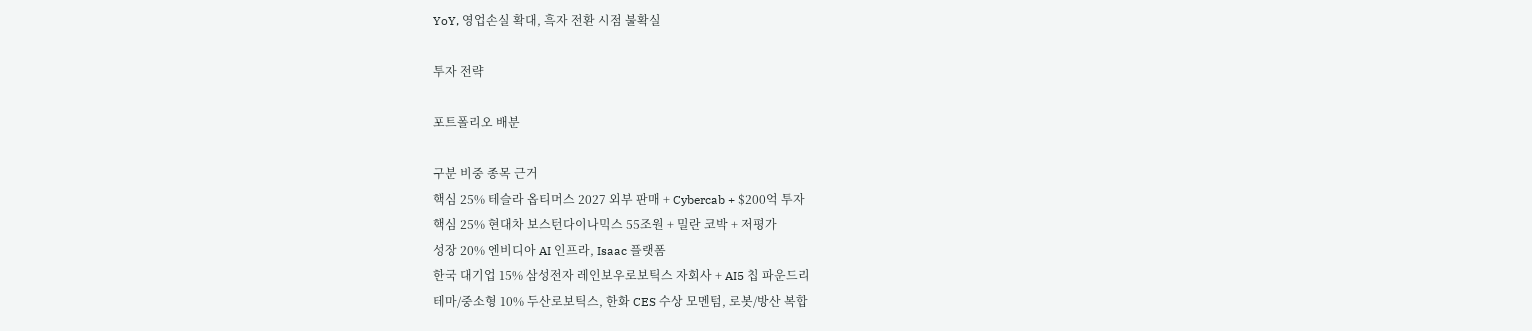YoY, 영업손실 확대, 흑자 전환 시점 불확실

투자 전략

포트폴리오 배분

구분 비중 종목 근거
핵심 25% 테슬라 옵티머스 2027 외부 판매 + Cybercab + $200억 투자
핵심 25% 현대차 보스턴다이나믹스 55조원 + 밀란 코박 + 저평가
성장 20% 엔비디아 AI 인프라, Isaac 플랫폼
한국 대기업 15% 삼성전자 레인보우로보틱스 자회사 + AI5 칩 파운드리
테마/중소형 10% 두산로보틱스, 한화 CES 수상 모멘텀, 로봇/방산 복합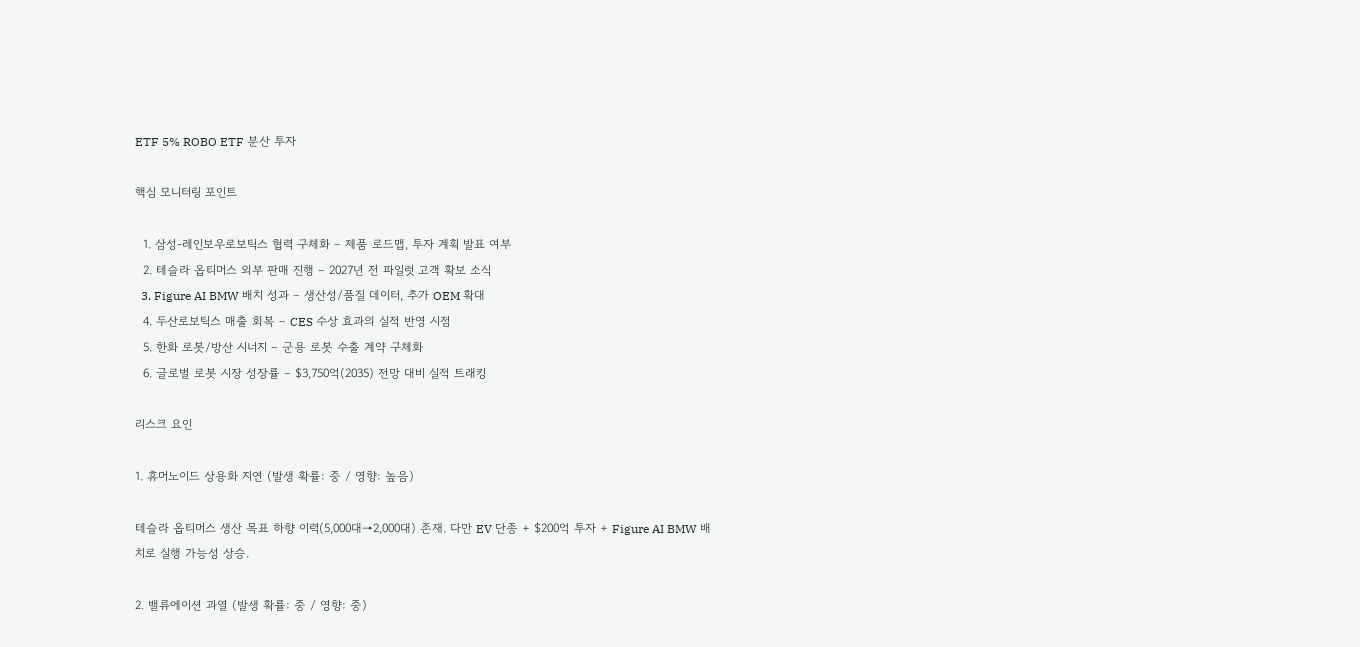ETF 5% ROBO ETF 분산 투자

핵심 모니터링 포인트

  1. 삼성-레인보우로보틱스 협력 구체화 – 제품 로드맵, 투자 계획 발표 여부
  2. 테슬라 옵티머스 외부 판매 진행 – 2027년 전 파일럿 고객 확보 소식
  3. Figure AI BMW 배치 성과 – 생산성/품질 데이터, 추가 OEM 확대
  4. 두산로보틱스 매출 회복 – CES 수상 효과의 실적 반영 시점
  5. 한화 로봇/방산 시너지 – 군용 로봇 수출 계약 구체화
  6. 글로벌 로봇 시장 성장률 – $3,750억(2035) 전망 대비 실적 트래킹

리스크 요인

1. 휴머노이드 상용화 지연 (발생 확률: 중 / 영향: 높음)

테슬라 옵티머스 생산 목표 하향 이력(5,000대→2,000대) 존재. 다만 EV 단종 + $200억 투자 + Figure AI BMW 배치로 실행 가능성 상승.

2. 밸류에이션 과열 (발생 확률: 중 / 영향: 중)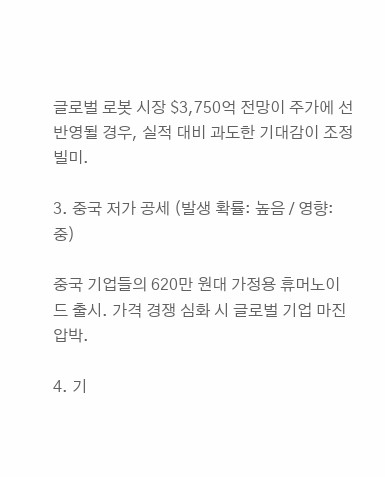글로벌 로봇 시장 $3,750억 전망이 주가에 선반영될 경우, 실적 대비 과도한 기대감이 조정 빌미.

3. 중국 저가 공세 (발생 확률: 높음 / 영향: 중)

중국 기업들의 620만 원대 가정용 휴머노이드 출시. 가격 경쟁 심화 시 글로벌 기업 마진 압박.

4. 기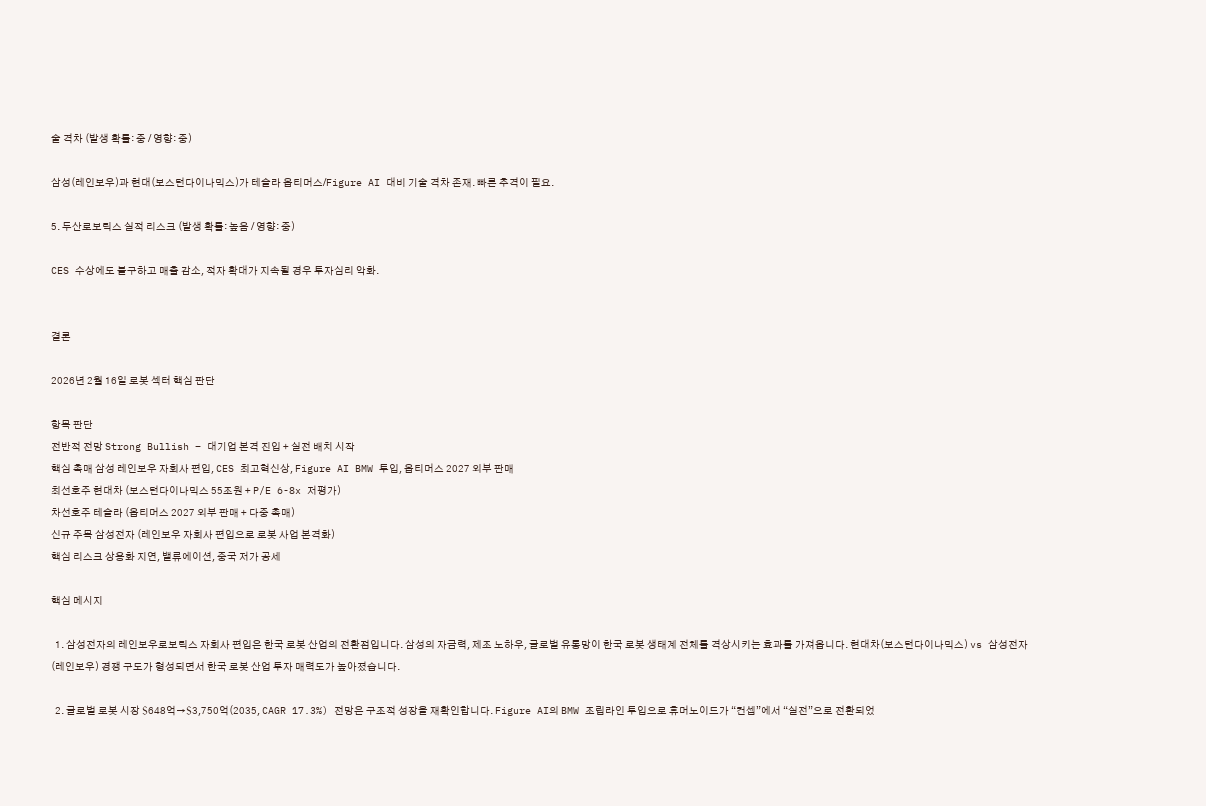술 격차 (발생 확률: 중 / 영향: 중)

삼성(레인보우)과 현대(보스턴다이나믹스)가 테슬라 옵티머스/Figure AI 대비 기술 격차 존재. 빠른 추격이 필요.

5. 두산로보틱스 실적 리스크 (발생 확률: 높음 / 영향: 중)

CES 수상에도 불구하고 매출 감소, 적자 확대가 지속될 경우 투자심리 악화.


결론

2026년 2월 16일 로봇 섹터 핵심 판단

항목 판단
전반적 전망 Strong Bullish – 대기업 본격 진입 + 실전 배치 시작
핵심 촉매 삼성 레인보우 자회사 편입, CES 최고혁신상, Figure AI BMW 투입, 옵티머스 2027 외부 판매
최선호주 현대차 (보스턴다이나믹스 55조원 + P/E 6-8x 저평가)
차선호주 테슬라 (옵티머스 2027 외부 판매 + 다중 촉매)
신규 주목 삼성전자 (레인보우 자회사 편입으로 로봇 사업 본격화)
핵심 리스크 상용화 지연, 밸류에이션, 중국 저가 공세

핵심 메시지

  1. 삼성전자의 레인보우로보틱스 자회사 편입은 한국 로봇 산업의 전환점입니다. 삼성의 자금력, 제조 노하우, 글로벌 유통망이 한국 로봇 생태계 전체를 격상시키는 효과를 가져옵니다. 현대차(보스턴다이나믹스) vs 삼성전자(레인보우) 경쟁 구도가 형성되면서 한국 로봇 산업 투자 매력도가 높아졌습니다.

  2. 글로벌 로봇 시장 $648억→$3,750억(2035, CAGR 17.3%) 전망은 구조적 성장을 재확인합니다. Figure AI의 BMW 조립라인 투입으로 휴머노이드가 “컨셉”에서 “실전”으로 전환되었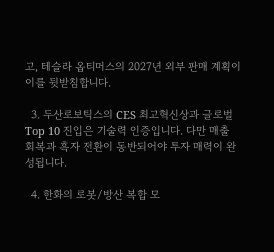고, 테슬라 옵티머스의 2027년 외부 판매 계획이 이를 뒷받침합니다.

  3. 두산로보틱스의 CES 최고혁신상과 글로벌 Top 10 진입은 기술력 인증입니다. 다만 매출 회복과 흑자 전환이 동반되어야 투자 매력이 완성됩니다.

  4. 한화의 로봇/방산 복합 모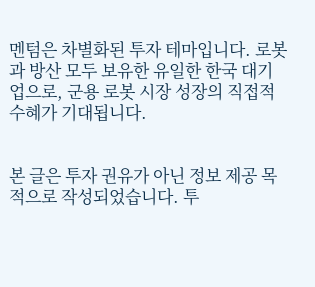멘텀은 차별화된 투자 테마입니다. 로봇과 방산 모두 보유한 유일한 한국 대기업으로, 군용 로봇 시장 성장의 직접적 수혜가 기대됩니다.


본 글은 투자 권유가 아닌 정보 제공 목적으로 작성되었습니다. 투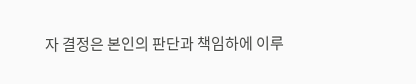자 결정은 본인의 판단과 책임하에 이루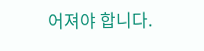어져야 합니다.